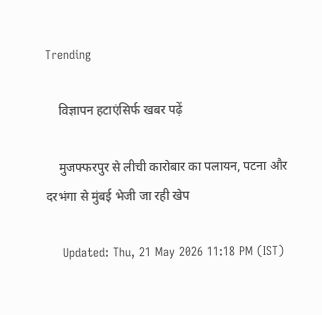Trending

    विज्ञापन हटाएंसिर्फ खबर पढ़ें

    मुजफ्फरपुर से लीची कारोबार का पलायन, पटना और दरभंगा से मुंबई भेजी जा रही खेप

    Updated: Thu, 21 May 2026 11:18 PM (IST)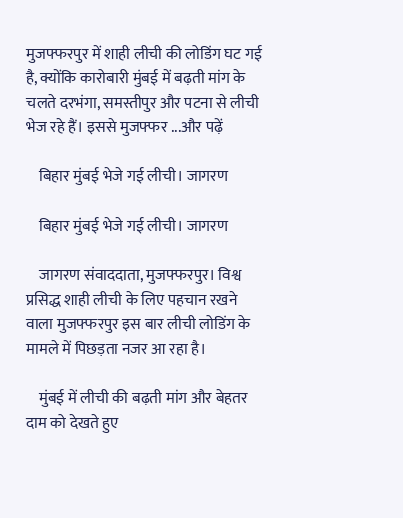मुजफ्फरपुर में शाही लीची की लोडिंग घट गई है, क्योंकि कारोबारी मुंबई में बढ़ती मांग के चलते दरभंगा, समस्तीपुर और पटना से लीची भेज रहे हैं। इससे मुजफ्फर ...और पढ़ें

    बिहार मुंबई भेजे गई लीची। जागरण

    बिहार मुंबई भेजे गई लीची। जागरण

    जागरण संवाददाता, मुजफ्फरपुर। विश्व प्रसिद्ध शाही लीची के लिए पहचान रखने वाला मुजफ्फरपुर इस बार लीची लोडिंग के मामले में पिछड़ता नजर आ रहा है।

    मुंबई में लीची की बढ़ती मांग और बेहतर दाम को देखते हुए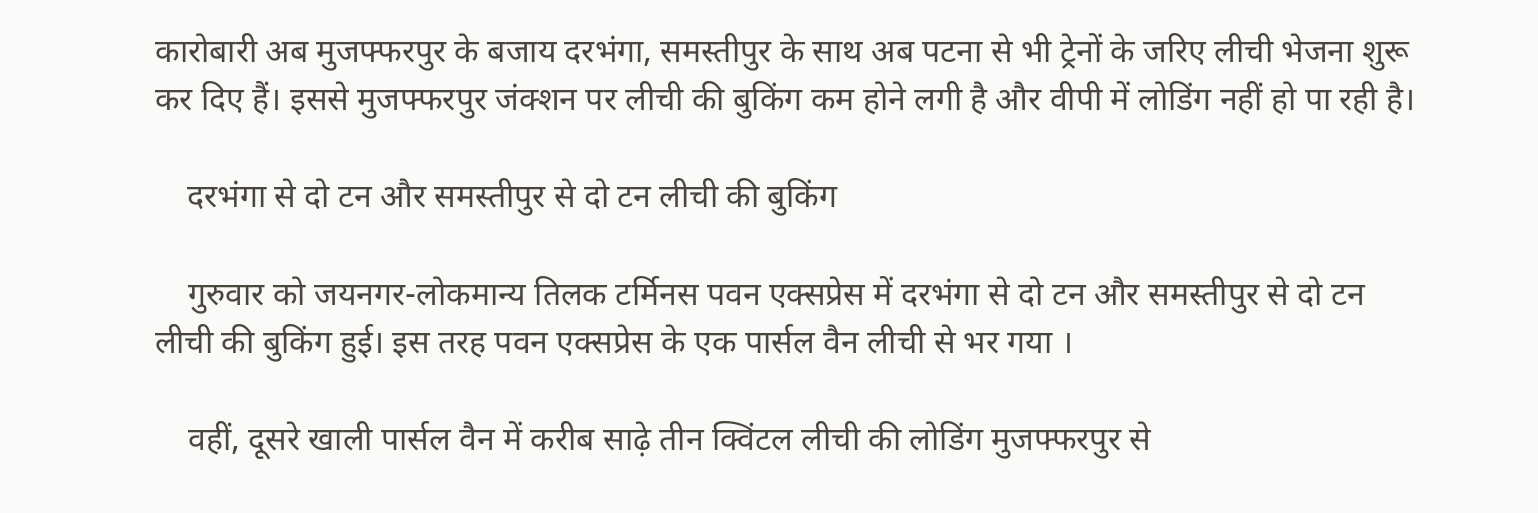कारोबारी अब मुजफ्फरपुर के बजाय दरभंगा, समस्तीपुर के साथ अब पटना से भी ट्रेनों के जरिए लीची भेजना शुरू कर दिए हैं। इससे मुजफ्फरपुर जंक्शन पर लीची की बुकिंग कम होने लगी है और वीपी में लोडिंग नहीं हो पा रही है।

    दरभंगा से दो टन और समस्तीपुर से दो टन लीची की बुकिंग

    गुरुवार को जयनगर-लोकमान्य तिलक टर्मिनस पवन एक्सप्रेस में दरभंगा से दो टन और समस्तीपुर से दो टन लीची की बुकिंग हुई। इस तरह पवन एक्सप्रेस के एक पार्सल वैन लीची से भर गया ।

    वहीं, दूसरे खाली पार्सल वैन में करीब साढ़े तीन क्विंटल लीची की लोडिंग मुजफ्फरपुर से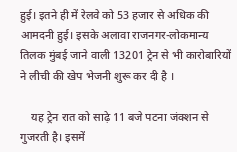हुई। इतने ही में रेलवे को 53 हजार से अधिक की आमदनी हुई। इसके अलावा राजनगर-लोकमान्य तिलक मुंबई जाने वाली 13201 ट्रेन से भी कारोबारियों ने लीची की खेप भेजनी शुरू कर दी है ।

    यह ट्रेन रात को साढ़े 11 बजे पटना जंक्शन से गुजरती है। इसमें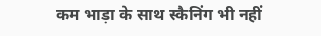कम भाड़ा के साथ स्कैनिंग भी नहीं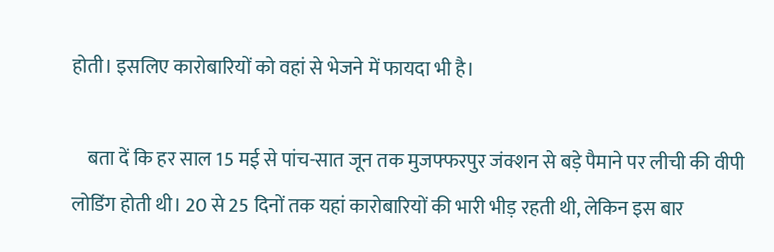होती। इसलिए कारोबारियों को वहां से भेजने में फायदा भी है।

    बता दें कि हर साल 15 मई से पांच-सात जून तक मुजफ्फरपुर जंक्शन से बड़े पैमाने पर लीची की वीपी लोडिंग होती थी। 20 से 25 दिनों तक यहां कारोबारियों की भारी भीड़ रहती थी, लेकिन इस बार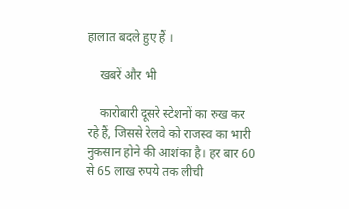हालात बदले हुए हैं ।

    खबरें और भी

    कारोबारी दूसरे स्टेशनों का रुख कर रहे हैं, जिससे रेलवे को राजस्व का भारी नुकसान होने की आशंका है। हर बार 60 से 65 लाख रुपये तक लीची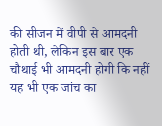की सीजन में वीपी से आमदनी होती थी, लेकिन इस बार एक चौथाई भी आमदनी होगी कि नहीं यह भी एक जांच का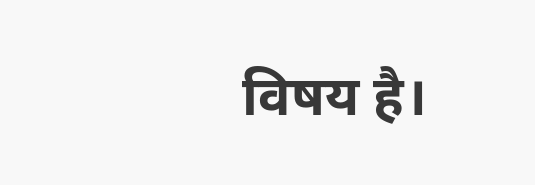विषय है।